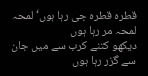قطرہ قطرہ جی رہا ہوں‘ لمحہ لمحہ مر رہا ہوں
دیکھو کتنے کرب سے میں جان سے گزر رہا ہوں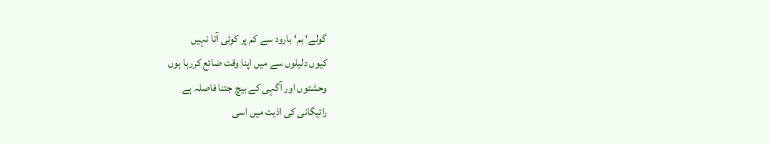گولے‘ بم‘ بارود سے کم پر کوئی آتا نہیں
کیوں دلیلوں سے میں اپنا وقت ضائع کررہا ہوں
وحشتوں اور آگہی کے بیچ جتنا فاصلہ ہے
رائیگانی کی اذیت میں اسی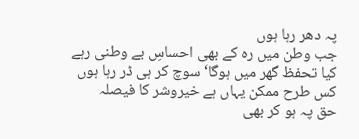پہ دھر رہا ہوں
جب وطن میں رہ کے بھی احساسِ بے وطنی رہے
کیا تحفظ گھر میں ہوگا‘ سوچ کر ہی ڈر رہا ہوں
کس طرح ممکن یہاں ہے خیروشر کا فیصلہ
حق پہ ہو کر بھی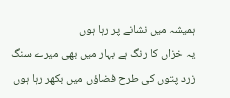ہمیشہ میں نشانے پر رہا ہوں
یہ خزاں کا رنگ ہے بہار میں بھی میرے سنگ
زرد پتوں کی طرح فضاؤں میں بکھر رہا ہوں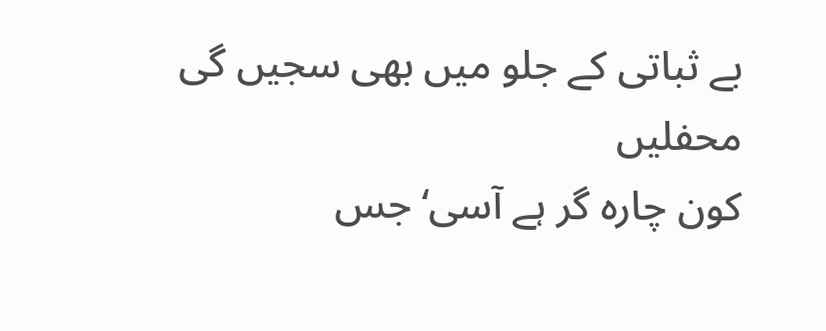بے ثباتی کے جلو میں بھی سجیں گی محفلیں
کون چارہ گر ہے آسی‘ جس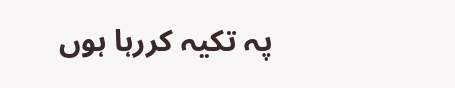پہ تکیہ کررہا ہوں